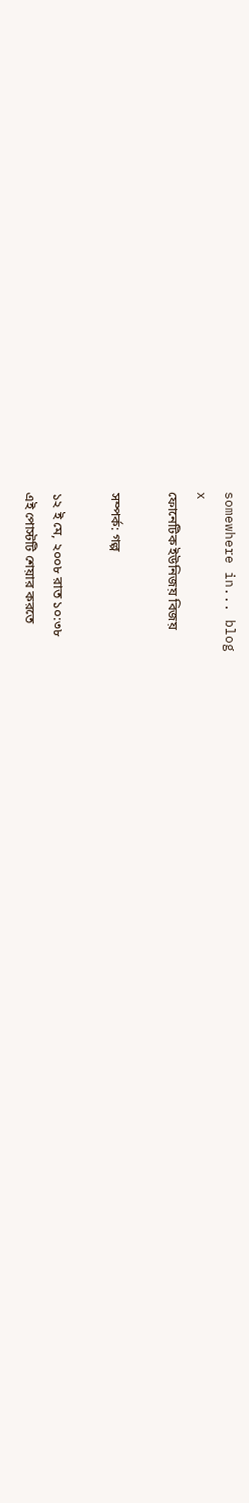somewhere in... blog
x
ফোনেটিক ইউনিজয় বিজয়

সম্পর্ক: গল্প

১২ ই মে, ২০০৮ রাত ১০:৩৮
এই পোস্টটি শেয়ার করতে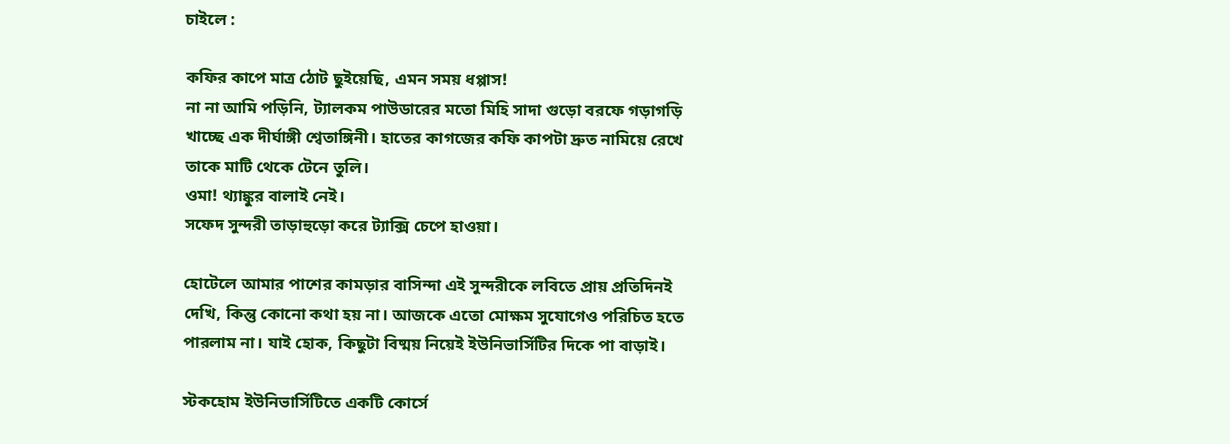চাইলে :

কফির কাপে মাত্র ঠোট ছুইয়েছি, এমন সময় ধপ্পাস!
না না আমি পড়িনি, ট্যালকম পাউডারের মতো মিহি সাদা গুড়ো বরফে গড়াগড়ি খাচ্ছে এক দীর্ঘাঙ্গী শ্বেতাঙ্গিনী। হাতের কাগজের কফি কাপটা দ্রুত নামিয়ে রেখে তাকে মাটি থেকে টেনে তুলি।
ওমা! থ্যাঙ্কুর বালাই নেই।
সফেদ সুন্দরী তাড়াহুড়ো করে ট্যাক্সি চেপে হাওয়া।

হোটেলে আমার পাশের কামড়ার বাসিন্দা এই সুন্দরীকে লবিতে প্রায় প্রতিদিনই দেখি, কিন্তু কোনো কথা হয় না। আজকে এতো মোক্ষম সুযোগেও পরিচিত হতে পারলাম না। যাই হোক, কিছুটা বিষ্ময় নিয়েই ইউনিভার্সিটির দিকে পা বাড়াই।

স্টকহোম ইউনিভার্সিটিতে একটি কোর্সে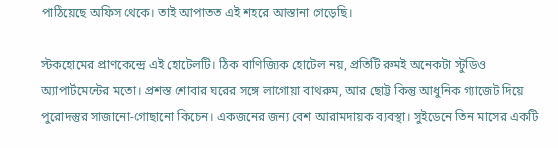পাঠিয়েছে অফিস থেকে। তাই আপাতত এই শহরে আস্তানা গেড়েছি।

স্টকহোমের প্রাণকেন্দ্রে এই হোটেলটি। ঠিক বাণিজ্যিক হোটেল নয়, প্রতিটি রুমই অনেকটা স্টুডিও অ্যাপার্টমেন্টের মতো। প্রশস্ত শোবার ঘরের সঙ্গে লাগোয়া বাথরুম, আর ছোট্ট কিন্তু আধুনিক গ্যাজেট দিয়ে পুরোদস্তুর সাজানো-গোছানো কিচেন। একজনের জন্য বেশ আরামদায়ক ব্যবস্থা। সুইডেনে তিন মাসের একটি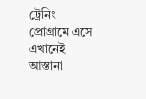ট্রেনিং প্রোগ্রামে এসে এখানেই আস্তানা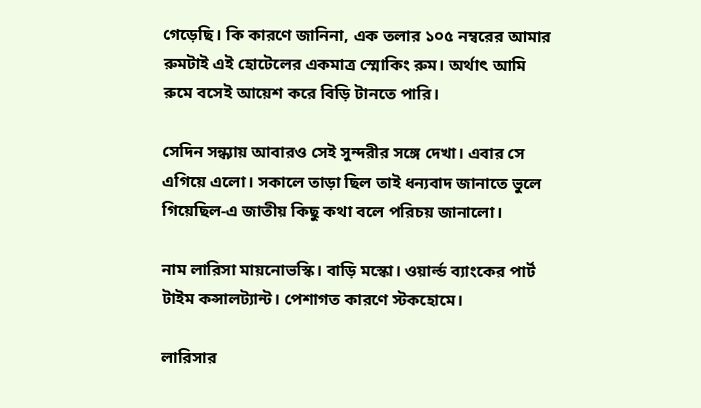গেড়েছি। কি কারণে জানিনা, এক তলার ১০৫ নম্বরের আমার রুমটাই এই হোটেলের একমাত্র স্মোকিং রুম। অর্থাৎ আমি রুমে বসেই আয়েশ করে বিড়ি টানতে পারি।

সেদিন সন্ধ্যায় আবারও সেই সুন্দরীর সঙ্গে দেখা। এবার সে এগিয়ে এলো। সকালে তাড়া ছিল তাই ধন্যবাদ জানাতে ভুলে গিয়েছিল-এ জাতীয় কিছু কথা বলে পরিচয় জানালো।

নাম লারিসা মায়নোভস্কি। বাড়ি মস্কো। ওয়ার্ল্ড ব্যাংকের পার্ট টাইম কন্সালট্যান্ট। পেশাগত কারণে স্টকহোমে।

লারিসার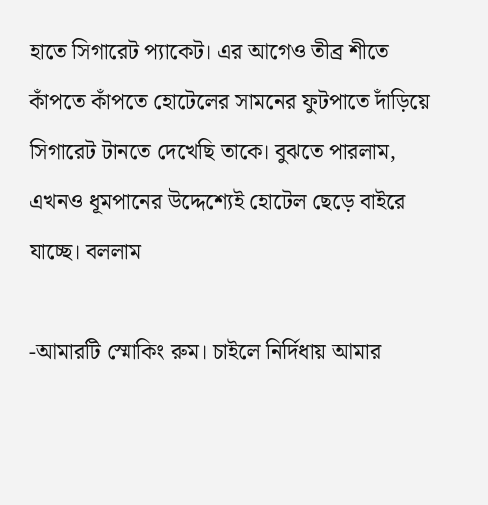হাতে সিগারেট প্যাকেট। এর আগেও তীব্র শীতে কাঁপতে কাঁপতে হোটেলের সামনের ফুটপাতে দাঁড়িয়ে সিগারেট টানতে দেখেছি তাকে। বুঝতে পারলাম, এখনও ধূমপানের উদ্দেশ্যেই হোটেল ছেড়ে বাইরে যাচ্ছে। বললাম

-আমারটি স্মোকিং রুম। চাইলে নির্দিধায় আমার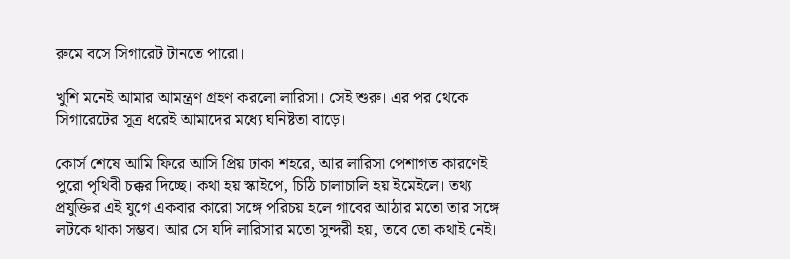রুমে বসে সিগারেট টানতে পারো।

খুশি মনেই আমার আমন্ত্রণ গ্রহণ করলো লারিসা। সেই শুরু। এর পর থেকে সিগারেটের সূত্র ধরেই আমাদের মধ্যে ঘনিষ্টতা বাড়ে।

কোর্স শেষে আমি ফিরে আসি প্রিয় ঢাকা শহরে, আর লারিসা পেশাগত কারণেই পুরো পৃথিবী চক্কর দিচ্ছে। কথা হয় স্কাইপে, চিঠি চালাচালি হয় ইমেইলে। তথ্য প্রযুক্তির এই যুগে একবার কারো সঙ্গে পরিচয় হলে গাবের আঠার মতো তার সঙ্গে লটকে থাকা সম্ভব। আর সে যদি লারিসার মতো সুন্দরী হয়, তবে তো কথাই নেই।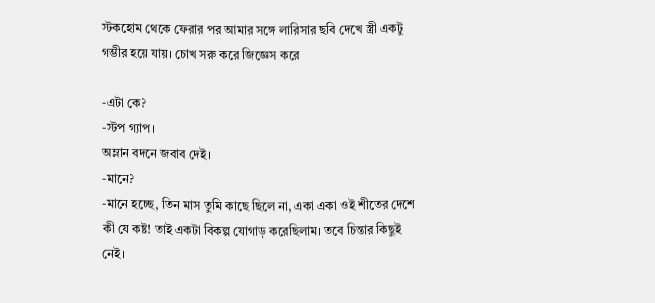স্টকহোম থেকে ফেরার পর আমার সঙ্গে লারিসার ছবি দেখে স্ত্রী একটু গম্ভীর হয়ে যায়। চোখ সরু করে জিজ্ঞেস করে

-এটা কে?
-স্টপ গ্যাপ।
অম্লান বদনে জবাব দেই।
-মানে?
-মানে হচ্ছে, তিন মাস তুমি কাছে ছিলে না, একা একা ওই শীতের দেশে কী যে কষ্ট! তাই একটা বিকল্প যোগাড় করেছিলাম। তবে চিন্তার কিছুই নেই।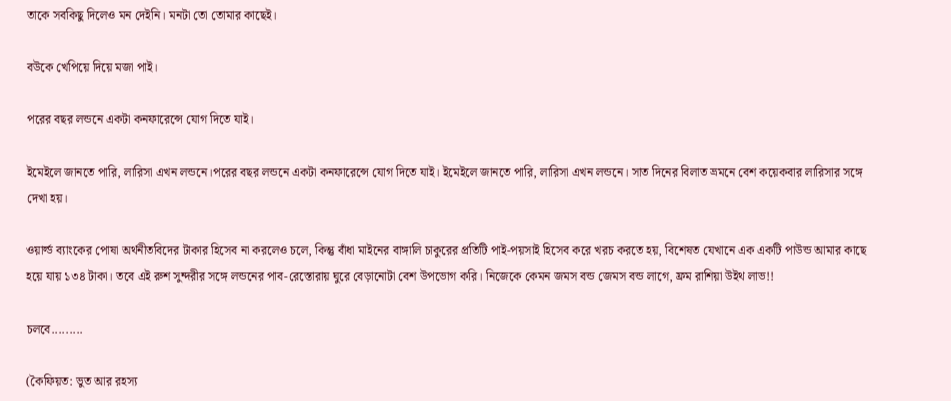তাকে সবকিছু দিলেও মন দেইনি। মনটা তো তোমার কাছেই।

বউকে খেপিয়ে দিয়ে মজা পাই।

পরের বছর লন্ডনে একটা কনফারেন্সে যোগ দিতে যাই।

ইমেইলে জানতে পারি, লারিসা এখন লন্ডনে।পরের বছর লন্ডনে একটা কনফারেন্সে যোগ দিতে যাই। ইমেইলে জানতে পারি, লারিসা এখন লন্ডনে। সাত দিনের বিলাত ভ্রমনে বেশ কয়েকবার লারিসার সঙ্গে দেখা হয়।

ওয়ার্ল্ড ব্যাংকের পোষা অর্থনীতবিদের টাকার হিসেব না করলেও চলে, কিন্তু বাঁধা মাইনের বাঙ্গালি চাকুরের প্রতিটি পাই-পয়সাই হিসেব করে খরচ করতে হয়, বিশেষত যেখানে এক একটি পাউন্ড আমার কাছে হয়ে যায় ১৩৪ টাকা। তবে এই রুশ সুন্দরীর সঙ্গে লন্ডনের পাব-রেস্তোরায় ঘুরে বেড়ানোটা বেশ উপভোগ করি। নিজেকে কেমন জমস বন্ড জেমস বন্ড লাগে, ফ্রম রাশিয়া উইথ লাভ!!

চলবে.........

(কৈফিয়ত: ভুত আর রহস্য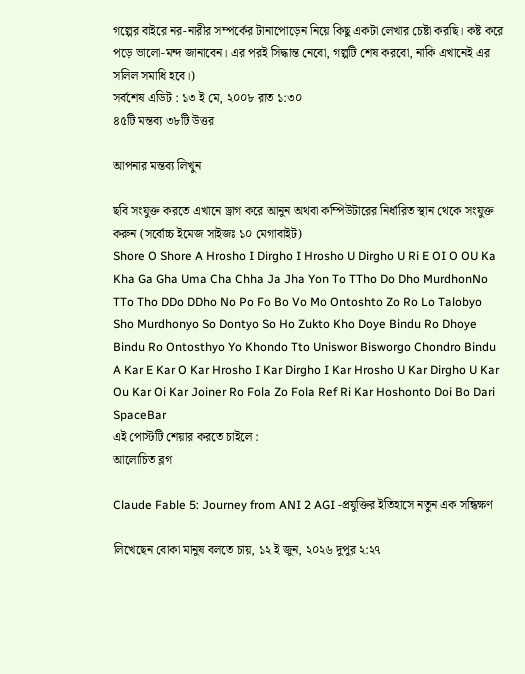গল্পের বাইরে নর-নারীর সম্পর্কের টানাপোড়েন নিয়ে কিছু একটা লেখার চেষ্টা করছি। কষ্ট করে পড়ে ভালো-মন্দ জানাবেন। এর পরই সিদ্ধান্ত নেবো, গল্পটি শেষ করবো, নাকি এখানেই এর সলিল সমাধি হবে।)
সর্বশেষ এডিট : ১৩ ই মে, ২০০৮ রাত ১:৩০
৪৫টি মন্তব্য ৩৮টি উত্তর

আপনার মন্তব্য লিখুন

ছবি সংযুক্ত করতে এখানে ড্রাগ করে আনুন অথবা কম্পিউটারের নির্ধারিত স্থান থেকে সংযুক্ত করুন (সর্বোচ্চ ইমেজ সাইজঃ ১০ মেগাবাইট)
Shore O Shore A Hrosho I Dirgho I Hrosho U Dirgho U Ri E OI O OU Ka Kha Ga Gha Uma Cha Chha Ja Jha Yon To TTho Do Dho MurdhonNo TTo Tho DDo DDho No Po Fo Bo Vo Mo Ontoshto Zo Ro Lo Talobyo Sho Murdhonyo So Dontyo So Ho Zukto Kho Doye Bindu Ro Dhoye Bindu Ro Ontosthyo Yo Khondo Tto Uniswor Bisworgo Chondro Bindu A Kar E Kar O Kar Hrosho I Kar Dirgho I Kar Hrosho U Kar Dirgho U Kar Ou Kar Oi Kar Joiner Ro Fola Zo Fola Ref Ri Kar Hoshonto Doi Bo Dari SpaceBar
এই পোস্টটি শেয়ার করতে চাইলে :
আলোচিত ব্লগ

Claude Fable 5: Journey from ANI 2 AGI -প্রযুক্তির ইতিহাসে নতুন এক সন্ধিক্ষণ

লিখেছেন বোকা মানুষ বলতে চায়, ১২ ই জুন, ২০২৬ দুপুর ২:২৭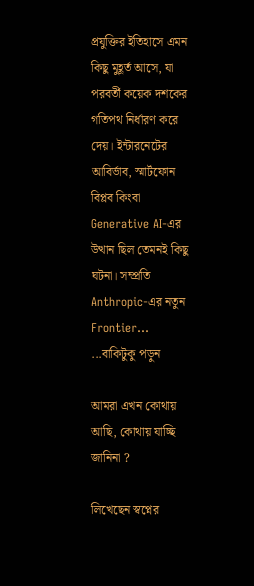প্রযুক্তির ইতিহাসে এমন কিছু মুহূর্ত আসে, যা পরবর্তী কয়েক দশকের গতিপথ নির্ধারণ করে দেয়। ইন্টারনেটের আবির্ভাব, স্মার্টফোন বিপ্লব কিংবা Generative AI-এর উত্থান ছিল তেমনই কিছু ঘটনা। সম্প্রতি Anthropic-এর নতুন Frontier... ...বাকিটুকু পড়ুন

আমরা এখন কোথায় আছি, কোথায় যাচ্ছি জানিনা ?

লিখেছেন স্বপ্নের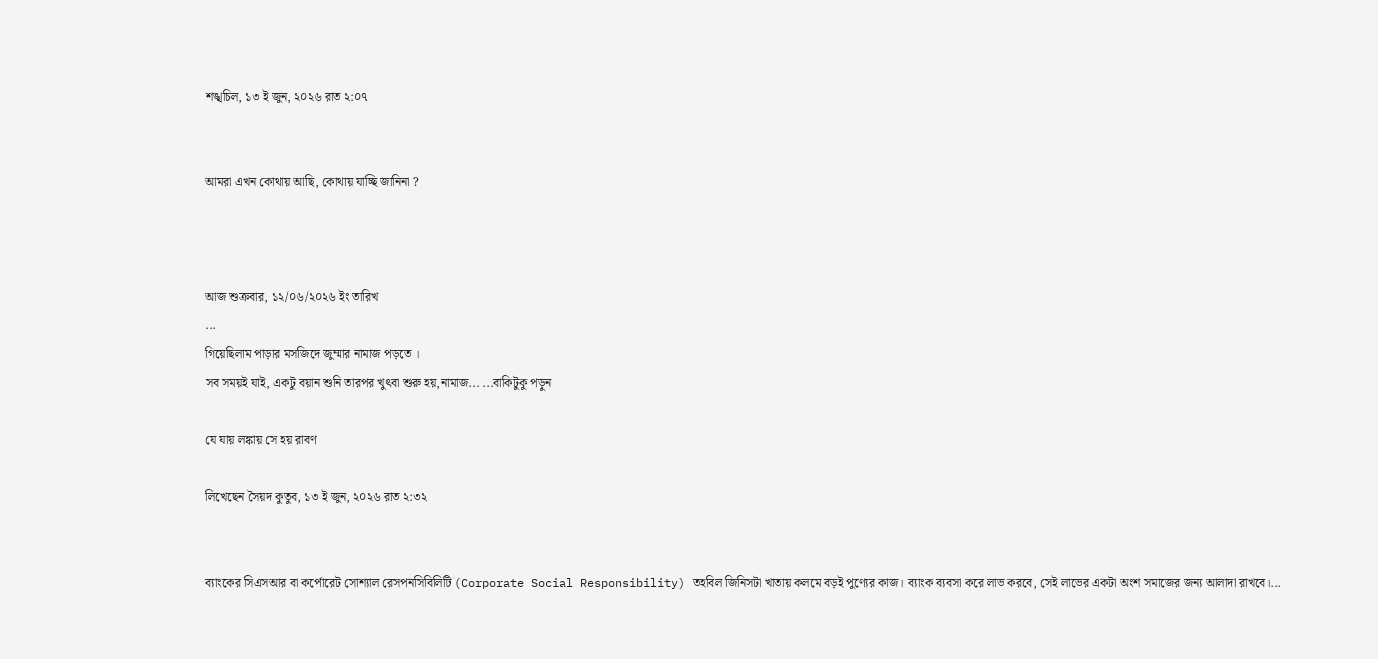শঙ্খচিল, ১৩ ই জুন, ২০২৬ রাত ২:০৭


আমরা এখন কোথায় আছি, কোথায় যাচ্ছি জানিনা ?



আজ শুক্রবার, ১২/০৬/২০২৬ ইং তারিখ
...
গিয়েছিলাম পাড়ার মসজিদে জুম্মার নামাজ পড়তে ।
সব সময়ই যাই, একটু বয়ান শুনি তারপর খুৎবা শুরু হয়,নামাজ... ...বাকিটুকু পড়ুন

যে যায় লঙ্কায় সে হয় রাবণ

লিখেছেন সৈয়দ কুতুব, ১৩ ই জুন, ২০২৬ রাত ২:৩২


ব্যাংকের সিএসআর বা কর্পোরেট সোশ্যাল রেসপনসিবিলিটি (Corporate Social Responsibility) তহবিল জিনিসটা খাতায় কলমে বড়ই পুণ্যের কাজ। ব্যাংক ব্যবসা করে লাভ করবে, সেই লাভের একটা অংশ সমাজের জন্য আলাদা রাখবে।...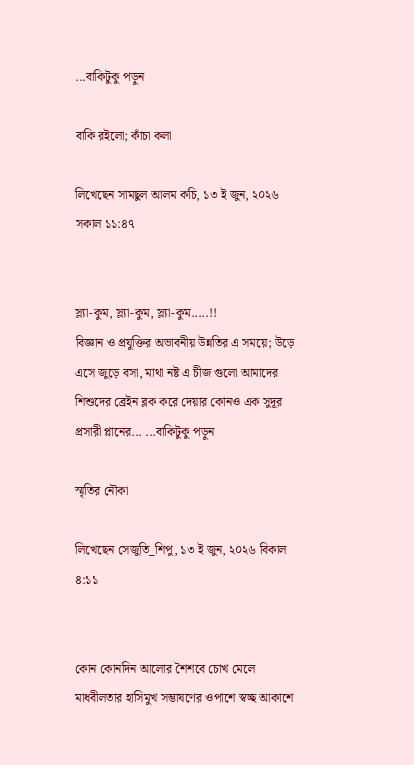...বাকিটুকু পড়ুন

বাকি রইলো; কাঁচা কলা

লিখেছেন সামছুল আলম কচি, ১৩ ই জুন, ২০২৬ সকাল ১১:৪৭


স্ল্যা-কুম, স্ল্যা-কুম, স্ল্যা-কুম.....!!
বিজ্ঞান ও প্রযুক্তির অভাবনীয় উন্নতির এ সময়ে; উড়ে এসে জুড়ে বসা, মাথা নষ্ট এ চীজ গুলো আমাদের শিশুদের ব্রেইন ব্লক করে দেয়ার কোনও এক সুদূর প্রসারী প্লানের... ...বাকিটুকু পড়ুন

স্মৃতির নৌকা

লিখেছেন সেজুতি_শিপু, ১৩ ই জুন, ২০২৬ বিকাল ৪:১১


কোন কোনদিন আলোর শৈশবে চোখ মেলে
মাধবীলতার হাসিমুখ সম্ভাষণের ওপাশে স্বচ্ছ আকাশে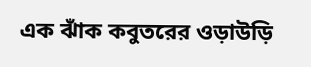এক ঝাঁক কবুতরের ওড়াউড়ি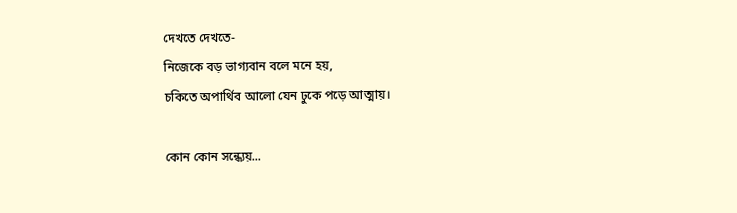দেখতে দেখতে-
নিজেকে বড় ভাগ্যবান বলে মনে হয়,
চকিতে অপার্থিব আলো যেন ঢুকে পড়ে আত্মায়।

কোন কোন সন্ধ‍্যেয়...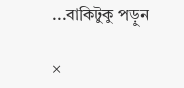...বাকিটুকু পড়ুন

×